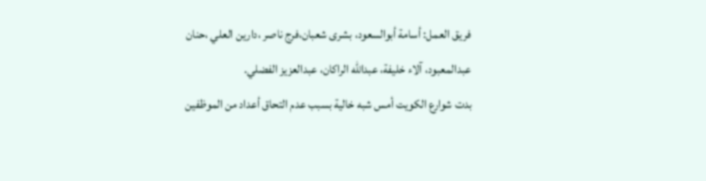فريق العمل: أسامة أبوالسعود، بشرى شعبان،فرج ناصر ،دارين العلي ،حنان عبدالمعبود، آلاء خليفة، عبدالله الراكان، عبدالعزيز الفضلي.
بدت شوارع الكويت أمس شبه خالية بسبب عدم التحاق أعداد من الموظفين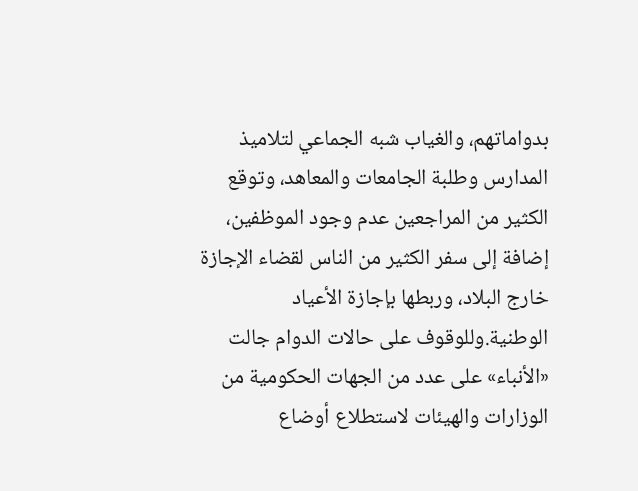بدواماتهم، والغياب شبه الجماعي لتلاميذ المدارس وطلبة الجامعات والمعاهد، وتوقع الكثير من المراجعين عدم وجود الموظفين، إضافة إلى سفر الكثير من الناس لقضاء الإجازة خارج البلاد، وربطها بإجازة الأعياد الوطنية.وللوقوف على حالات الدوام جالت «الأنباء» على عدد من الجهات الحكومية من الوزارات والهيئات لاستطلاع أوضاع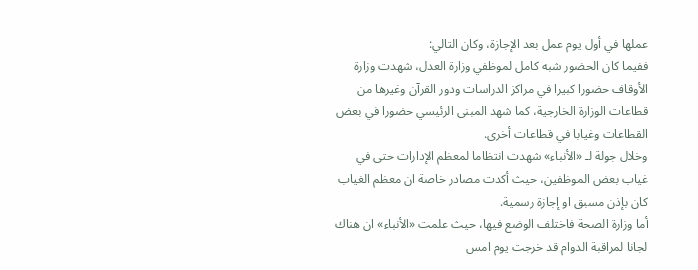عملها في أول يوم عمل بعد الإجازة، وكان التالي:
ففيما كان الحضور شبه كامل لموظفي وزارة العدل، شهدت وزارة الأوقاف حضورا كبيرا في مراكز الدراسات ودور القرآن وغيرها من قطاعات الوزارة الخارجية، كما شهد المبنى الرئيسي حضورا في بعض القطاعات وغيابا في قطاعات أخرى.
وخلال جولة لـ «الأنباء» شهدت انتظاما لمعظم الإدارات حتى في غياب بعض الموظفين، حيث أكدت مصادر خاصة ان معظم الغياب كان بإذن مسبق او إجازة رسمية.
أما وزارة الصحة فاختلف الوضع فيها، حيث علمت «الأنباء» ان هناك لجانا لمراقبة الدوام قد خرجت يوم امس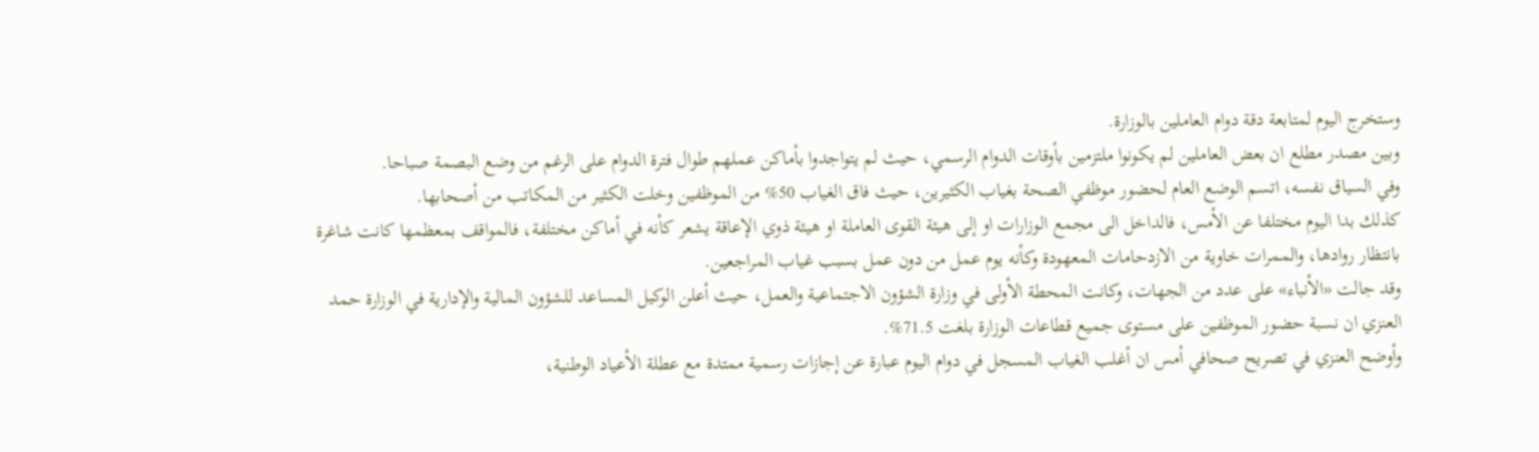وستخرج اليوم لمتابعة دقة دوام العاملين بالوزارة.
وبين مصدر مطلع ان بعض العاملين لم يكونوا ملتزمين بأوقات الدوام الرسمي، حيث لم يتواجدوا بأماكن عملهم طوال فترة الدوام على الرغم من وضع البصمة صباحا.
وفي السياق نفسه، اتسم الوضع العام لحضور موظفي الصحة بغياب الكثيرين، حيث فاق الغياب 50% من الموظفين وخلت الكثير من المكاتب من أصحابها.
كذلك بدا اليوم مختلفا عن الأمس، فالداخل الى مجمع الوزارات او إلى هيئة القوى العاملة او هيئة ذوي الإعاقة يشعر كأنه في أماكن مختلفة، فالمواقف بمعظمها كانت شاغرة بانتظار روادها، والممرات خاوية من الازدحامات المعهودة وكأنه يوم عمل من دون عمل بسبب غياب المراجعين.
وقد جالت «الأنباء» على عدد من الجهات، وكانت المحطة الأولى في وزارة الشؤون الاجتماعية والعمل، حيث أعلن الوكيل المساعد للشؤون المالية والإدارية في الوزارة حمد العنزي ان نسبة حضور الموظفين على مستوى جميع قطاعات الوزارة بلغت 71.5%.
وأوضح العنزي في تصريح صحافي أمس ان أغلب الغياب المسجل في دوام اليوم عبارة عن إجازات رسمية ممتدة مع عطلة الأعياد الوطنية،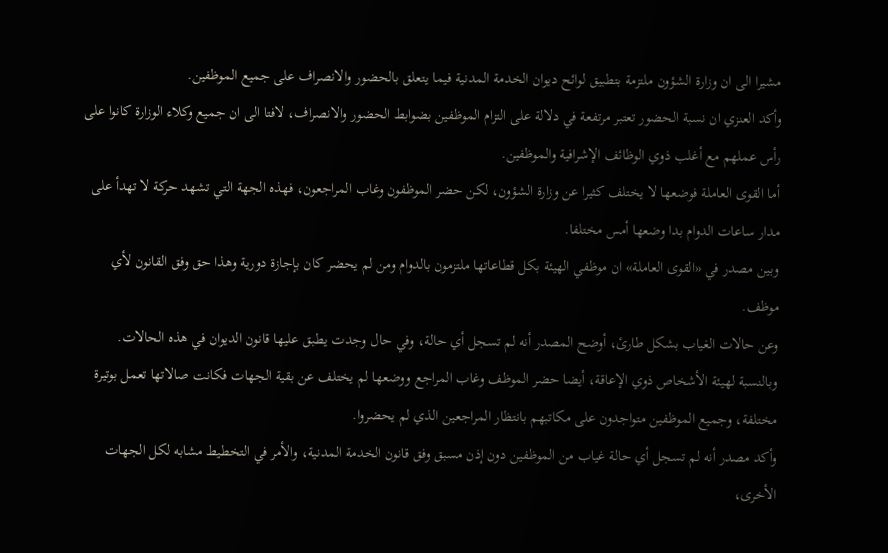مشيرا الى ان وزارة الشؤون ملتزمة بتطبيق لوائح ديوان الخدمة المدنية فيما يتعلق بالحضور والانصراف على جميع الموظفين.
وأكد العنزي ان نسبة الحضور تعتبر مرتفعة في دلالة على التزام الموظفين بضوابط الحضور والانصراف، لافتا الى ان جميع وكلاء الوزارة كانوا على رأس عملهم مع أغلب ذوي الوظائف الإشرافية والموظفين.
أما القوى العاملة فوضعها لا يختلف كثيرا عن وزارة الشؤون، لكن حضر الموظفون وغاب المراجعون، فهذه الجهة التي تشهد حركة لا تهدأ على مدار ساعات الدوام بدا وضعها أمس مختلفا.
وبين مصدر في «القوى العاملة» ان موظفي الهيئة بكل قطاعاتها ملتزمون بالدوام ومن لم يحضر كان بإجازة دورية وهذا حق وفق القانون لأي موظف.
وعن حالات الغياب بشكل طارئ، أوضح المصدر أنه لم تسجل أي حالة، وفي حال وجدت يطبق عليها قانون الديوان في هذه الحالات.
وبالنسبة لهيئة الأشخاص ذوي الإعاقة، أيضا حضر الموظف وغاب المراجع ووضعها لم يختلف عن بقية الجهات فكانت صالاتها تعمل بوتيرة مختلفة، وجميع الموظفين متواجدون على مكاتبهم بانتظار المراجعين الذي لم يحضروا.
وأكد مصدر أنه لم تسجل أي حالة غياب من الموظفين دون إذن مسبق وفق قانون الخدمة المدنية، والأمر في التخطيط مشابه لكل الجهات الأخرى،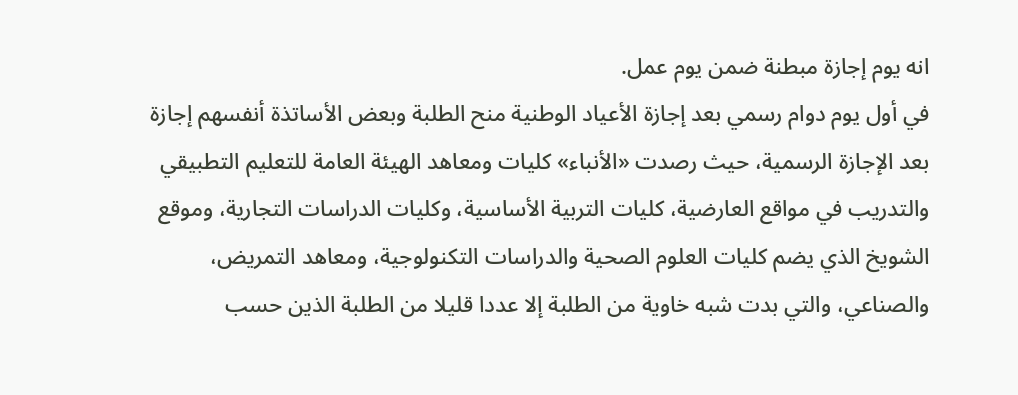انه يوم إجازة مبطنة ضمن يوم عمل.
في أول يوم دوام رسمي بعد إجازة الأعياد الوطنية منح الطلبة وبعض الأساتذة أنفسهم إجازة بعد الإجازة الرسمية، حيث رصدت «الأنباء» كليات ومعاهد الهيئة العامة للتعليم التطبيقي والتدريب في مواقع العارضية، كليات التربية الأساسية، وكليات الدراسات التجارية، وموقع الشويخ الذي يضم كليات العلوم الصحية والدراسات التكنولوجية، ومعاهد التمريض، والصناعي، والتي بدت شبه خاوية من الطلبة إلا عددا قليلا من الطلبة الذين حسب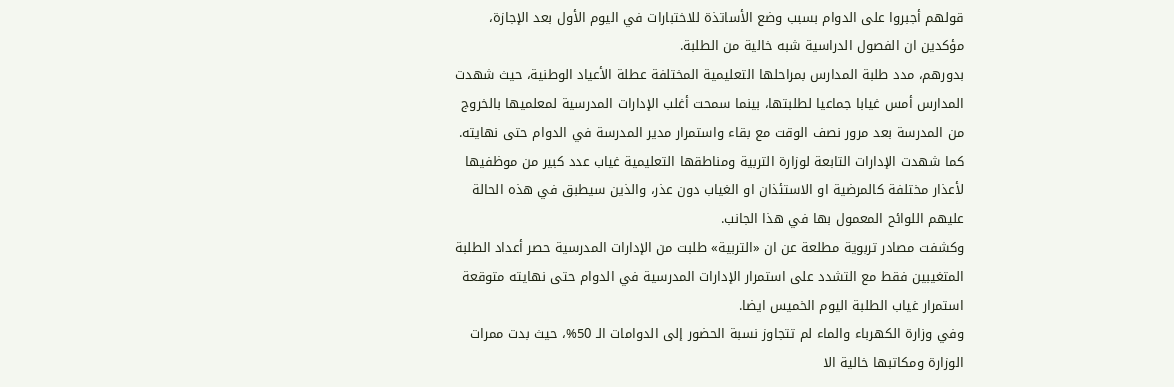قولهم أجبروا على الدوام بسبب وضع الأساتذة للاختبارات في اليوم الأول بعد الإجازة، مؤكدين ان الفصول الدراسية شبه خالية من الطلبة.
بدورهم، مدد طلبة المدارس بمراحلها التعليمية المختلفة عطلة الأعياد الوطنية، حيث شهدت المدارس أمس غيابا جماعيا لطلبتها، بينما سمحت أغلب الإدارات المدرسية لمعلميها بالخروج من المدرسة بعد مرور نصف الوقت مع بقاء واستمرار مدير المدرسة في الدوام حتى نهايته.
كما شهدت الإدارات التابعة لوزارة التربية ومناطقها التعليمية غياب عدد كبير من موظفيها لأعذار مختلفة كالمرضية او الاستئذان او الغياب دون عذر، والذين سيطبق في هذه الحالة عليهم اللوائح المعمول بها في هذا الجانب.
وكشفت مصادر تربوية مطلعة عن ان «التربية» طلبت من الإدارات المدرسية حصر أعداد الطلبة المتغيبين فقط مع التشدد على استمرار الإدارات المدرسية في الدوام حتى نهايته متوقعة استمرار غياب الطلبة اليوم الخميس ايضا.
وفي وزارة الكهرباء والماء لم تتجاوز نسبة الحضور إلى الدوامات الـ 50%، حيث بدت ممرات الوزارة ومكاتبها خالية الا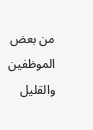من بعض الموظفين والقليل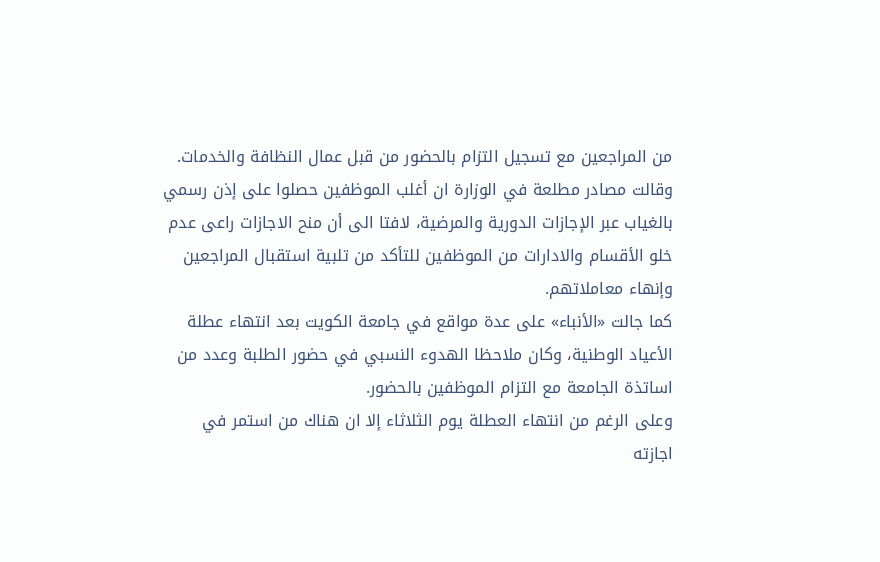من المراجعين مع تسجيل التزام بالحضور من قبل عمال النظافة والخدمات.
وقالت مصادر مطلعة في الوزارة ان أغلب الموظفين حصلوا على إذن رسمي بالغياب عبر الإجازات الدورية والمرضية، لافتا الى أن منح الاجازات راعى عدم خلو الأقسام والادارات من الموظفين للتأكد من تلبية استقبال المراجعين وإنهاء معاملاتهم.
كما جالت «الأنباء» على عدة مواقع في جامعة الكويت بعد انتهاء عطلة الأعياد الوطنية، وكان ملاحظا الهدوء النسبي في حضور الطلبة وعدد من اساتذة الجامعة مع التزام الموظفين بالحضور.
وعلى الرغم من انتهاء العطلة يوم الثلاثاء إلا ان هناك من استمر في اجازته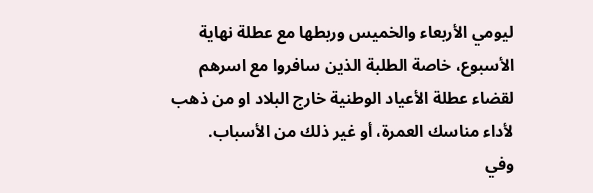ليومي الأربعاء والخميس وربطها مع عطلة نهاية الأسبوع، خاصة الطلبة الذين سافروا مع اسرهم لقضاء عطلة الأعياد الوطنية خارج البلاد او من ذهب لأداء مناسك العمرة، أو غير ذلك من الأسباب.
وفي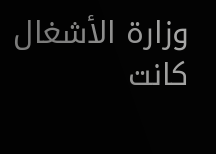وزارة الأشغال كانت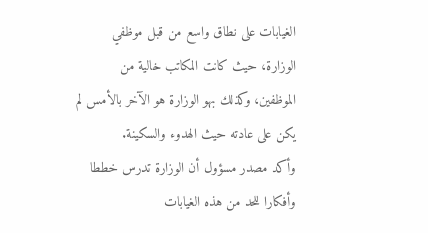الغيابات على نطاق واسع من قبل موظفي الوزارة، حيث كانت المكاتب خالية من الموظفين، وكذلك بهو الوزارة هو الآخر بالأمس لم يكن على عادته حيث الهدوء والسكينة.
وأكد مصدر مسؤول أن الوزارة تدرس خططا وأفكارا للحد من هذه الغيابات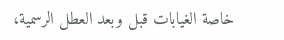خاصة الغيابات قبل وبعد العطل الرسمية،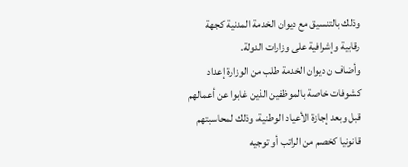وذلك بالتنسيق مع ديوان الخدمة المدنية كجهة رقابية وإشرافية على وزارات الدولة.
وأضاف ن ديوان الخدمة طلب من الوزارة إعداد كشوفات خاصة بالموظفين الذين غابوا عن أعمالهم قبل وبعد إجازة الأعياد الوطنية، وذلك لمحاسبتهم قانونيا كخصم من الراتب أو توجيه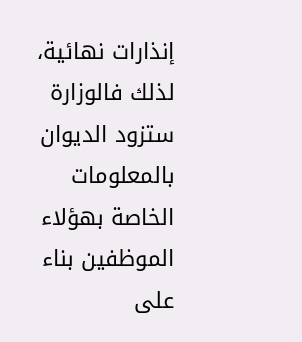إنذارات نهائية، لذلك فالوزارة ستزود الديوان بالمعلومات الخاصة بهؤلاء الموظفين بناء على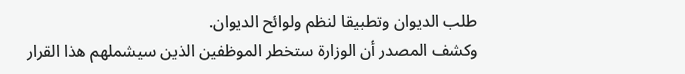طلب الديوان وتطبيقا لنظم ولوائح الديوان.
وكشف المصدر أن الوزارة ستخطر الموظفين الذين سيشملهم هذا القرار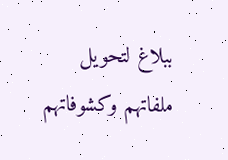ببلاغ لتحويل ملفاتهم وكشوفاتهم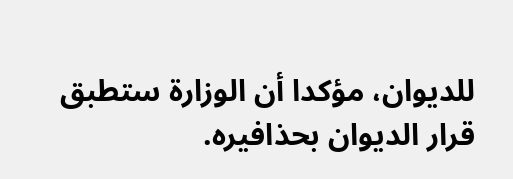للديوان، مؤكدا أن الوزارة ستطبق قرار الديوان بحذافيره.